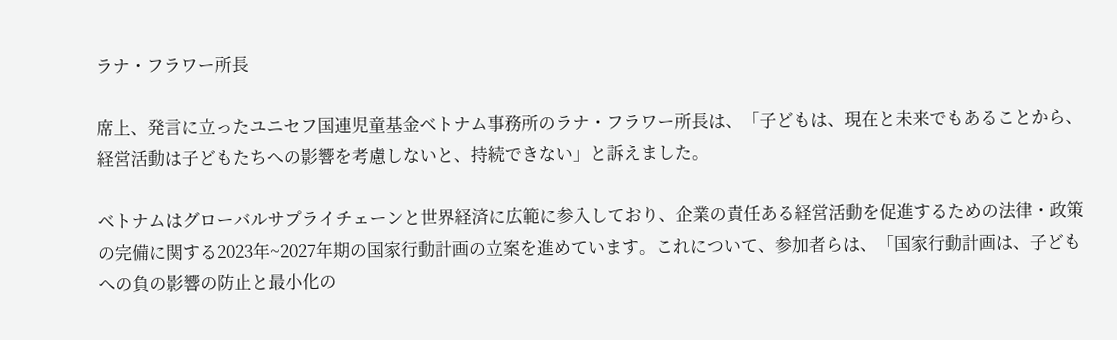ラナ・フラワー所長

席上、発言に立ったユニセフ国連児童基金ベトナム事務所のラナ・フラワー所長は、「子どもは、現在と未来でもあることから、経営活動は子どもたちへの影響を考慮しないと、持続できない」と訴えました。

ベトナムはグローバルサプライチェーンと世界経済に広範に参入しており、企業の責任ある経営活動を促進するための法律・政策の完備に関する2023年~2027年期の国家行動計画の立案を進めています。これについて、参加者らは、「国家行動計画は、子どもへの負の影響の防止と最小化の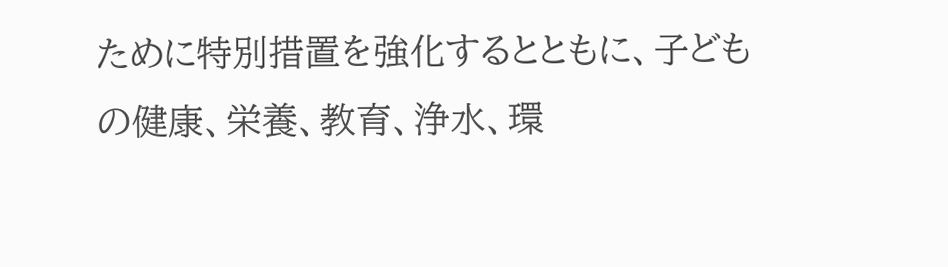ために特別措置を強化するとともに、子どもの健康、栄養、教育、浄水、環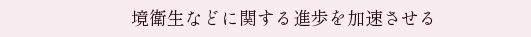境衛生などに関する進歩を加速させる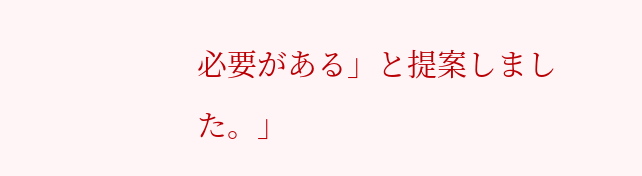必要がある」と提案しました。」